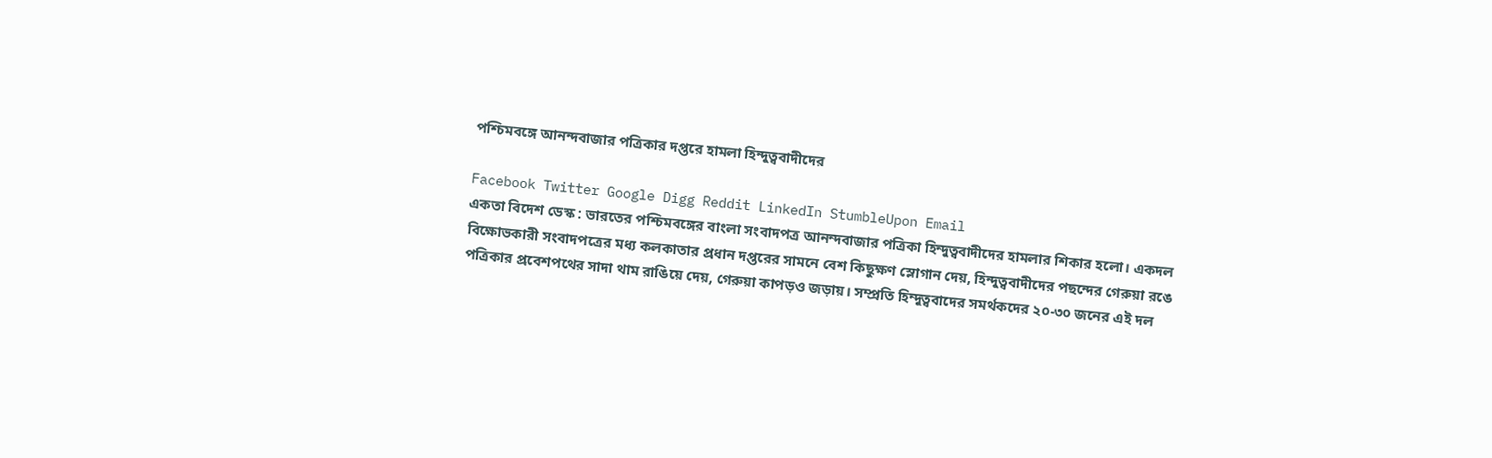পশ্চিমবঙ্গে আনন্দবাজার পত্রিকার দপ্তরে হামলা হিন্দুত্ববাদীদের

Facebook Twitter Google Digg Reddit LinkedIn StumbleUpon Email
একতা বিদেশ ডেস্ক : ভারতের পশ্চিমবঙ্গের বাংলা সংবাদপত্র আনন্দবাজার পত্রিকা হিন্দুত্ববাদীদের হামলার শিকার হলো। একদল বিক্ষোভকারী সংবাদপত্রের মধ্য কলকাতার প্রধান দপ্তরের সামনে বেশ কিছুক্ষণ স্লোগান দেয়, হিন্দুত্ববাদীদের পছন্দের গেরুয়া রঙে পত্রিকার প্রবেশপথের সাদা থাম রাঙিয়ে দেয়, গেরুয়া কাপড়ও জড়ায়। সম্প্রতি হিন্দুত্ববাদের সমর্থকদের ২০-৩০ জনের এই দল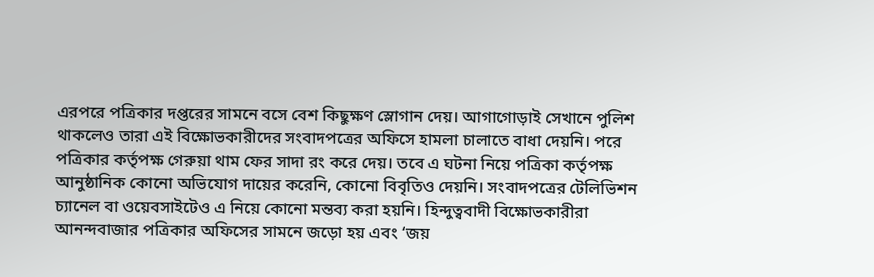এরপরে পত্রিকার দপ্তরের সামনে বসে বেশ কিছুক্ষণ স্লোগান দেয়। আগাগোড়াই সেখানে পুলিশ থাকলেও তারা এই বিক্ষোভকারীদের সংবাদপত্রের অফিসে হামলা চালাতে বাধা দেয়নি। পরে পত্রিকার কর্তৃপক্ষ গেরুয়া থাম ফের সাদা রং করে দেয়। তবে এ ঘটনা নিয়ে পত্রিকা কর্তৃপক্ষ আনুষ্ঠানিক কোনো অভিযোগ দায়ের করেনি, কোনো বিবৃতিও দেয়নি। সংবাদপত্রের টেলিভিশন চ্যানেল বা ওয়েবসাইটেও এ নিয়ে কোনো মন্তব্য করা হয়নি। হিন্দুত্ববাদী বিক্ষোভকারীরা আনন্দবাজার পত্রিকার অফিসের সামনে জড়ো হয় এবং ‘জয়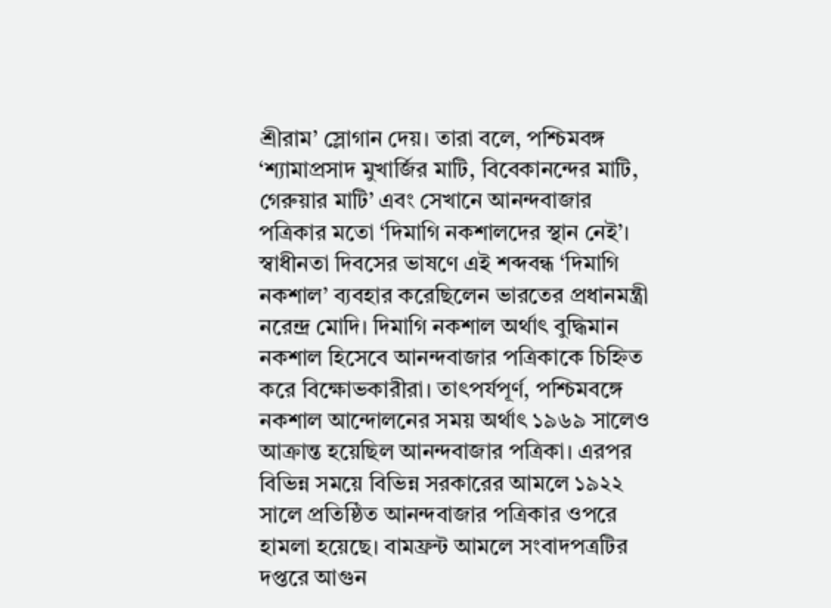শ্রীরাম’ স্লোগান দেয়। তারা বলে, পশ্চিমবঙ্গ ‘শ্যামাপ্রসাদ মুখার্জির মাটি, বিবেকানন্দের মাটি, গেরুয়ার মাটি’ এবং সেখানে আনন্দবাজার পত্রিকার মতো ‘দিমাগি নকশালদের স্থান নেই’। স্বাধীনতা দিবসের ভাষণে এই শব্দবন্ধ ‘দিমাগি নকশাল’ ব্যবহার করেছিলেন ভারতের প্রধানমন্ত্রী নরেন্দ্র মোদি। দিমাগি নকশাল অর্থাৎ বুদ্ধিমান নকশাল হিসেবে আনন্দবাজার পত্রিকাকে চিহ্নিত করে বিক্ষোভকারীরা। তাৎপর্যপূর্ণ, পশ্চিমবঙ্গে নকশাল আন্দোলনের সময় অর্থাৎ ১৯৬৯ সালেও আক্রান্ত হয়েছিল আনন্দবাজার পত্রিকা। এরপর বিভিন্ন সময়ে বিভিন্ন সরকারের আমলে ১৯২২ সালে প্রতিষ্ঠিত আনন্দবাজার পত্রিকার ওপরে হামলা হয়েছে। বামফ্রন্ট আমলে সংবাদপত্রটির দপ্তরে আগুন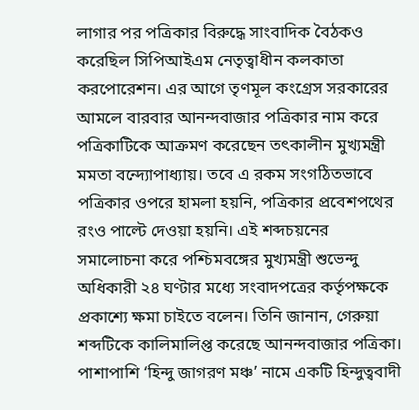লাগার পর পত্রিকার বিরুদ্ধে সাংবাদিক বৈঠকও করেছিল সিপিআইএম নেতৃত্বাধীন কলকাতা করপোরেশন। এর আগে তৃণমূল কংগ্রেস সরকারের আমলে বারবার আনন্দবাজার পত্রিকার নাম করে পত্রিকাটিকে আক্রমণ করেছেন তৎকালীন মুখ্যমন্ত্রী মমতা বন্দ্যোপাধ্যায়। তবে এ রকম সংগঠিতভাবে পত্রিকার ওপরে হামলা হয়নি, পত্রিকার প্রবেশপথের রংও পাল্টে দেওয়া হয়নি। এই শব্দচয়নের সমালোচনা করে পশ্চিমবঙ্গের মুখ্যমন্ত্রী শুভেন্দু অধিকারী ২৪ ঘণ্টার মধ্যে সংবাদপত্রের কর্তৃপক্ষকে প্রকাশ্যে ক্ষমা চাইতে বলেন। তিনি জানান, গেরুয়া শব্দটিকে কালিমালিপ্ত করেছে আনন্দবাজার পত্রিকা। পাশাপাশি ‘হিন্দু জাগরণ মঞ্চ’ নামে একটি হিন্দুত্ববাদী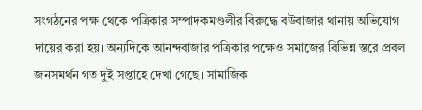সংগঠনের পক্ষ থেকে পত্রিকার সম্পাদকমণ্ডলীর বিরুদ্ধে বউবাজার থানায় অভিযোগ দায়ের করা হয়। অন্যদিকে আনন্দবাজার পত্রিকার পক্ষেও সমাজের বিভিন্ন স্তরে প্রবল জনসমর্থন গত দুই সপ্তাহে দেখা গেছে। সামাজিক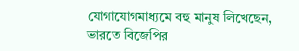যোগাযোগমাধ্যমে বহু মানুষ লিখেছেন, ভারতে বিজেপির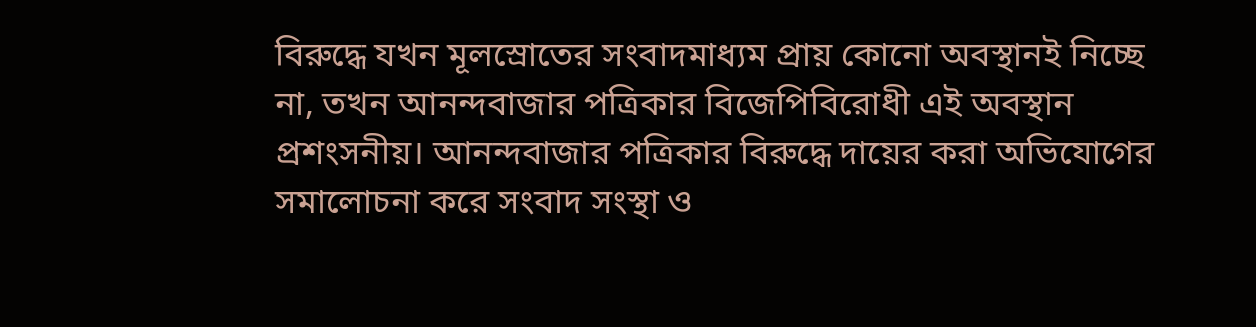বিরুদ্ধে যখন মূলস্রোতের সংবাদমাধ্যম প্রায় কোনো অবস্থানই নিচ্ছে না, তখন আনন্দবাজার পত্রিকার বিজেপিবিরোধী এই অবস্থান প্রশংসনীয়। আনন্দবাজার পত্রিকার বিরুদ্ধে দায়ের করা অভিযোগের সমালোচনা করে সংবাদ সংস্থা ও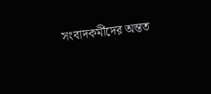সংবাদকর্মীদের অন্তত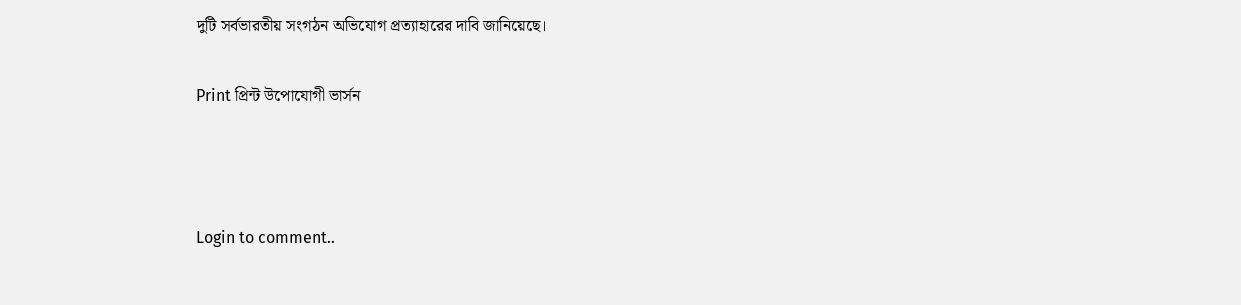দুটি সর্বভারতীয় সংগঠন অভিযোগ প্রত্যাহারের দাবি জানিয়েছে।

Print প্রিন্ট উপোযোগী ভার্সন



Login to comment..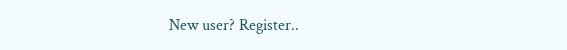New user? Register..